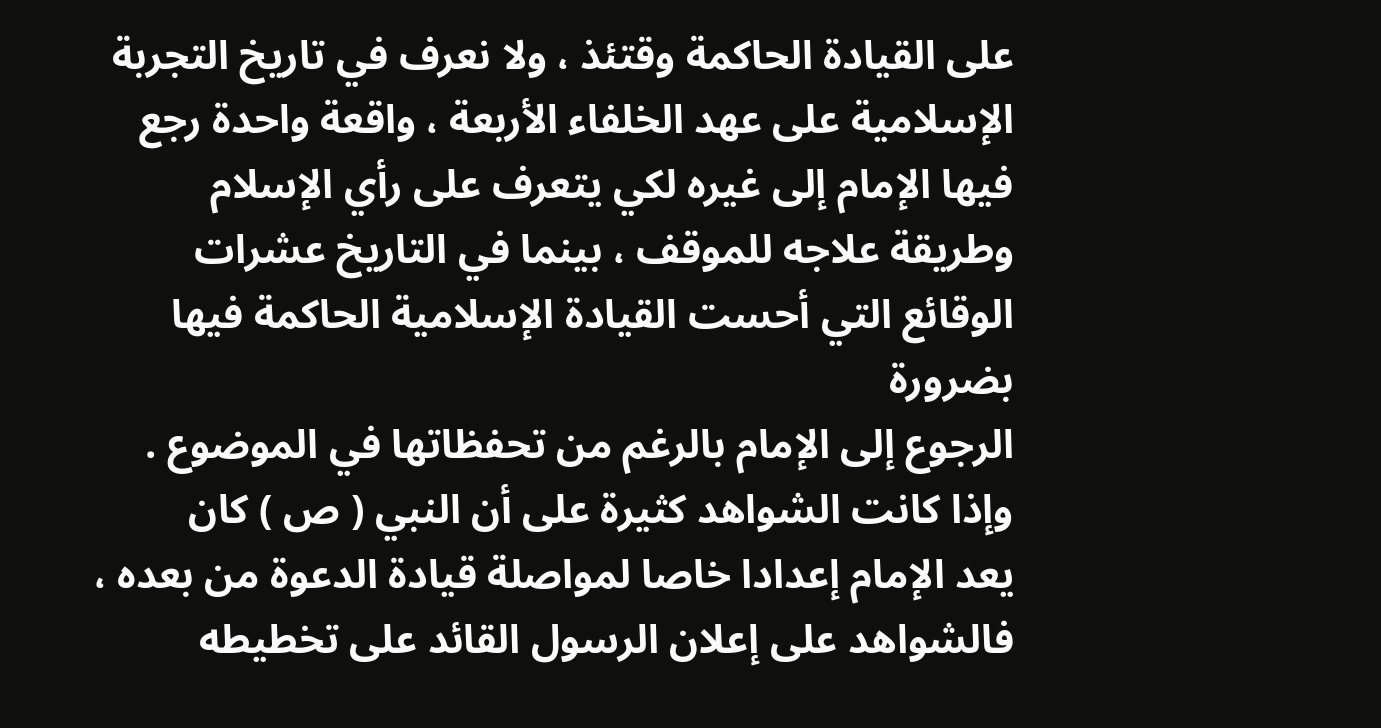على القيادة الحاكمة وقتئذ ، ولا نعرف في تاريخ التجربة
الإسلامية على عهد الخلفاء الأربعة ، واقعة واحدة رجع
فيها الإمام إلى غيره لكي يتعرف على رأي الإسلام
وطريقة علاجه للموقف ، بينما في التاريخ عشرات
الوقائع التي أحست القيادة الإسلامية الحاكمة فيها بضرورة
الرجوع إلى الإمام بالرغم من تحفظاتها في الموضوع .
وإذا كانت الشواهد كثيرة على أن النبي ( ص ) كان
يعد الإمام إعدادا خاصا لمواصلة قيادة الدعوة من بعده ،
فالشواهد على إعلان الرسول القائد على تخطيطه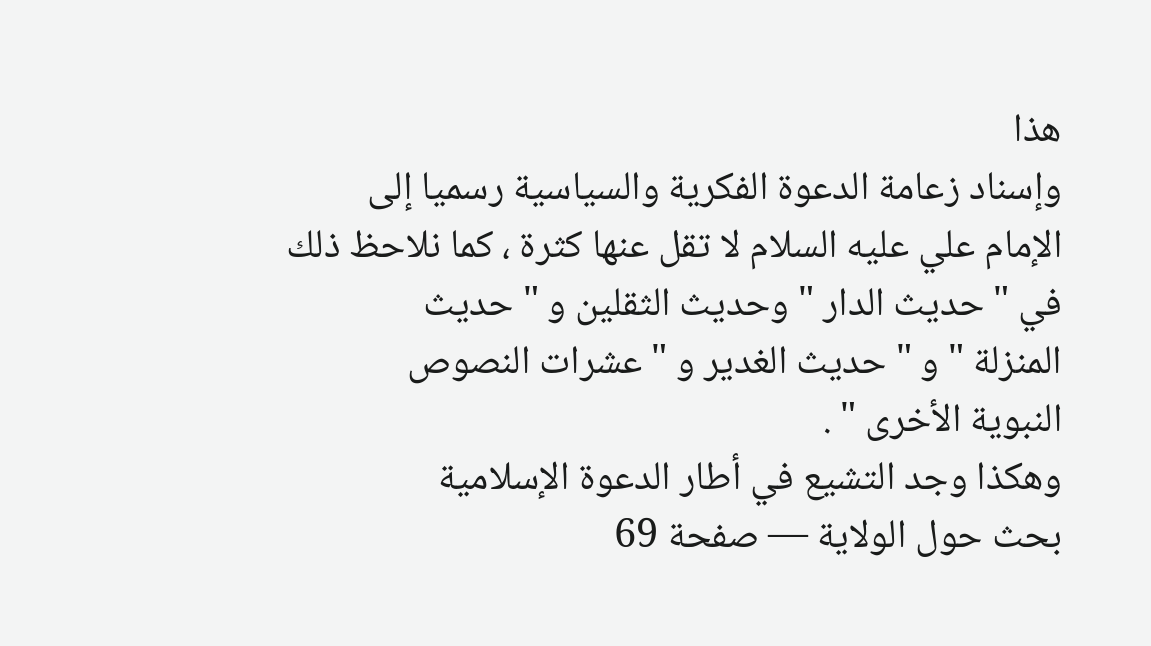هذا
وإسناد زعامة الدعوة الفكرية والسياسية رسميا إلى
الإمام علي عليه السلام لا تقل عنها كثرة ، كما نلاحظ ذلك
في " حديث الدار " وحديث الثقلين و " حديث
المنزلة " و " حديث الغدير و " عشرات النصوص
النبوية الأخرى " .
وهكذا وجد التشيع في أطار الدعوة الإسلامية
بحث حول الولاية — صفحة 69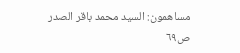مساهمون: السيد محمد باقر الصدر
ص٦٩